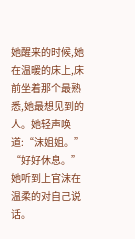她醒来的时候,她在温暖的床上,床前坐着那个最熟悉,她最想见到的人。她轻声唤道:“沫姐姐。”
“好好休息。”她听到上官沫在温柔的对自己说话。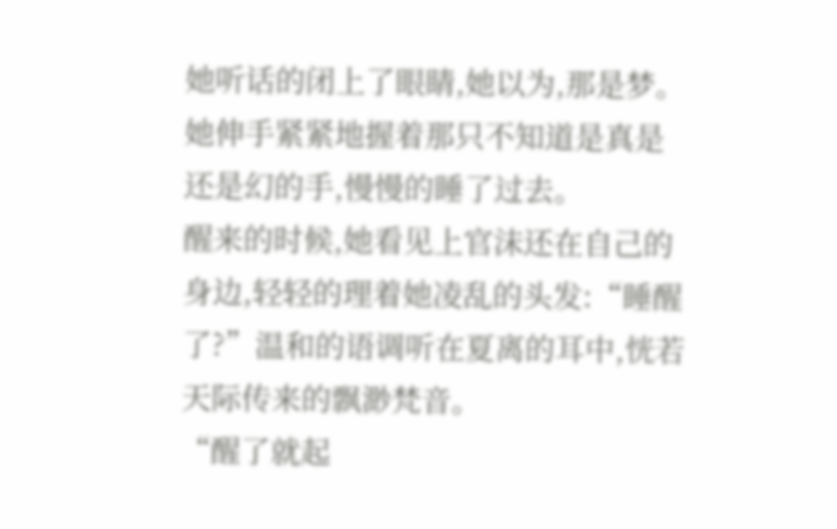她听话的闭上了眼睛,她以为,那是梦。
她伸手紧紧地握着那只不知道是真是还是幻的手,慢慢的睡了过去。
醒来的时候,她看见上官沫还在自己的身边,轻轻的理着她凌乱的头发:“睡醒了?”温和的语调听在夏离的耳中,恍若天际传来的飘渺梵音。
“醒了就起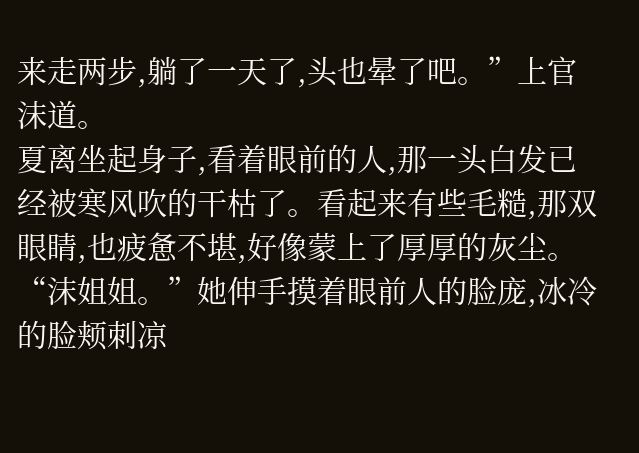来走两步,躺了一天了,头也晕了吧。”上官沫道。
夏离坐起身子,看着眼前的人,那一头白发已经被寒风吹的干枯了。看起来有些毛糙,那双眼睛,也疲惫不堪,好像蒙上了厚厚的灰尘。
“沫姐姐。”她伸手摸着眼前人的脸庞,冰冷的脸颊刺凉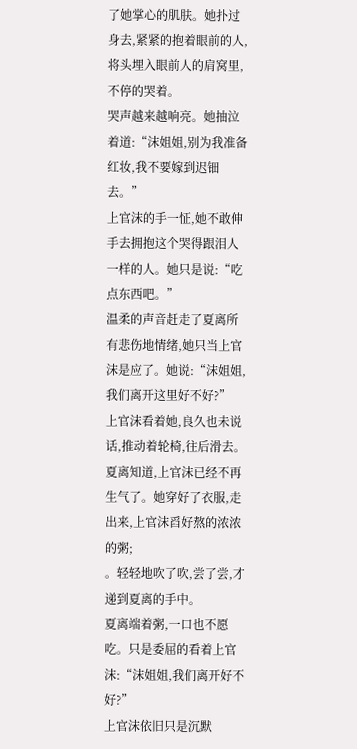了她掌心的肌肤。她扑过身去,紧紧的抱着眼前的人,将头埋入眼前人的肩窝里,不停的哭着。
哭声越来越响亮。她抽泣着道:“沫姐姐,别为我准备红妆,我不要嫁到迟钿去。”
上官沫的手一怔,她不敢伸手去拥抱这个哭得跟泪人一样的人。她只是说:“吃点东西吧。”
温柔的声音赶走了夏离所有悲伤地情绪,她只当上官沫是应了。她说:“沫姐姐,我们离开这里好不好?”
上官沫看着她,良久也未说话,推动着轮椅,往后滑去。
夏离知道,上官沫已经不再生气了。她穿好了衣服,走出来,上官沫舀好熬的浓浓的粥;
。轻轻地吹了吹,尝了尝,才递到夏离的手中。
夏离端着粥,一口也不愿吃。只是委屈的看着上官沫:“沫姐姐,我们离开好不好?”
上官沫依旧只是沉默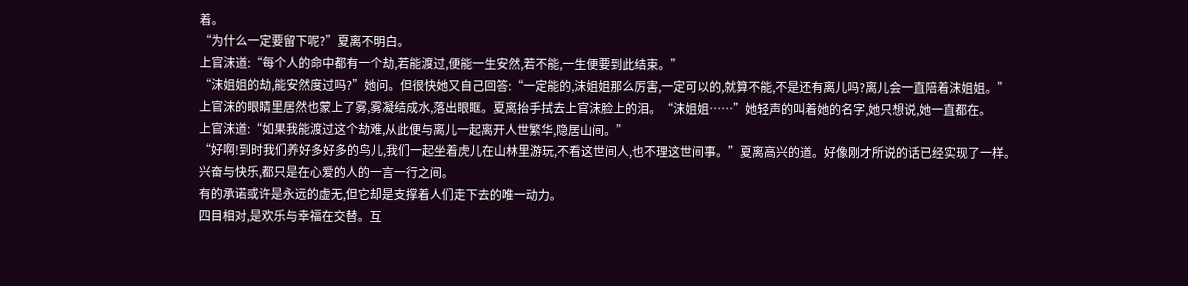着。
“为什么一定要留下呢?”夏离不明白。
上官沫道:“每个人的命中都有一个劫,若能渡过,便能一生安然,若不能,一生便要到此结束。”
“沫姐姐的劫,能安然度过吗?”她问。但很快她又自己回答:“一定能的,沫姐姐那么厉害,一定可以的,就算不能,不是还有离儿吗?离儿会一直陪着沫姐姐。”
上官沫的眼睛里居然也蒙上了雾,雾凝结成水,落出眼眶。夏离抬手拭去上官沫脸上的泪。“沫姐姐……”她轻声的叫着她的名字,她只想说,她一直都在。
上官沫道:“如果我能渡过这个劫难,从此便与离儿一起离开人世繁华,隐居山间。”
“好啊!到时我们养好多好多的鸟儿,我们一起坐着虎儿在山林里游玩,不看这世间人,也不理这世间事。”夏离高兴的道。好像刚才所说的话已经实现了一样。
兴奋与快乐,都只是在心爱的人的一言一行之间。
有的承诺或许是永远的虚无,但它却是支撑着人们走下去的唯一动力。
四目相对,是欢乐与幸福在交替。互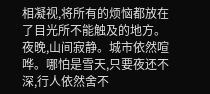相凝视,将所有的烦恼都放在了目光所不能触及的地方。
夜晚,山间寂静。城市依然喧哗。哪怕是雪天,只要夜还不深,行人依然舍不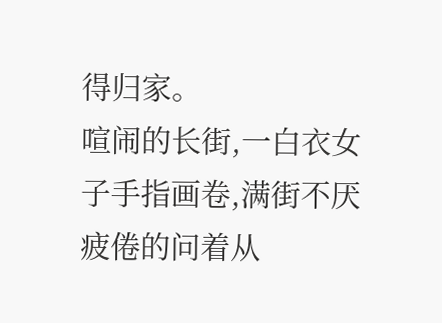得归家。
喧闹的长街,一白衣女子手指画卷,满街不厌疲倦的问着从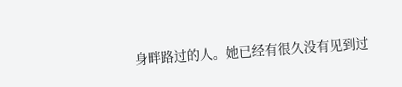身畔路过的人。她已经有很久没有见到过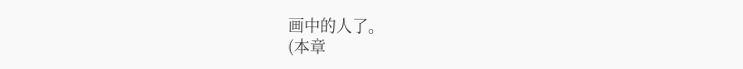画中的人了。
(本章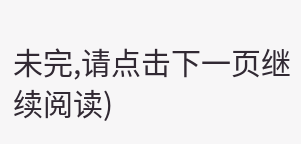未完,请点击下一页继续阅读)